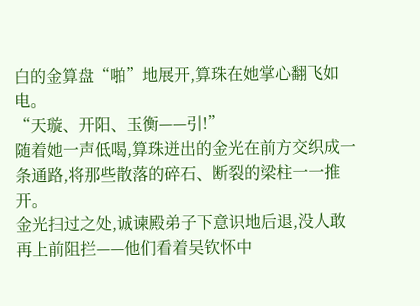白的金算盘“啪”地展开,算珠在她掌心翻飞如电。
“天璇、开阳、玉衡——引!”
随着她一声低喝,算珠迸出的金光在前方交织成一条通路,将那些散落的碎石、断裂的梁柱一一推开。
金光扫过之处,诚谏殿弟子下意识地后退,没人敢再上前阻拦——他们看着吴钦怀中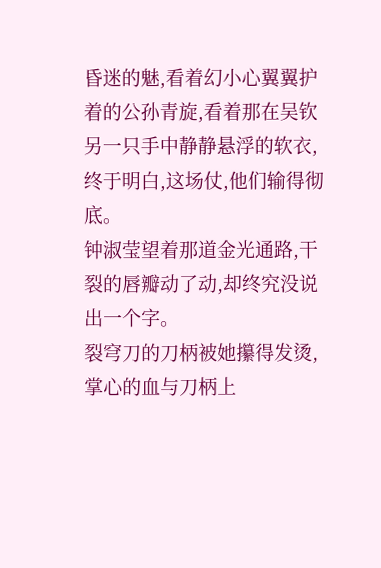昏迷的魅,看着幻小心翼翼护着的公孙青旋,看着那在吴钦另一只手中静静悬浮的软衣,终于明白,这场仗,他们输得彻底。
钟淑莹望着那道金光通路,干裂的唇瓣动了动,却终究没说出一个字。
裂穹刀的刀柄被她攥得发烫,掌心的血与刀柄上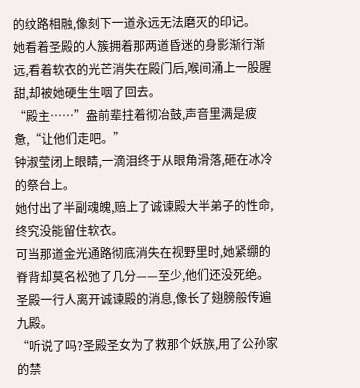的纹路相融,像刻下一道永远无法磨灭的印记。
她看着圣殿的人簇拥着那两道昏迷的身影渐行渐远,看着软衣的光芒消失在殿门后,喉间涌上一股腥甜,却被她硬生生咽了回去。
“殿主……”盎前辈拄着彻冶鼓,声音里满是疲惫,“让他们走吧。”
钟淑莹闭上眼睛,一滴泪终于从眼角滑落,砸在冰冷的祭台上。
她付出了半副魂魄,赔上了诚谏殿大半弟子的性命,终究没能留住软衣。
可当那道金光通路彻底消失在视野里时,她紧绷的脊背却莫名松弛了几分——至少,他们还没死绝。
圣殿一行人离开诚谏殿的消息,像长了翅膀般传遍九殿。
“听说了吗?圣殿圣女为了救那个妖族,用了公孙家的禁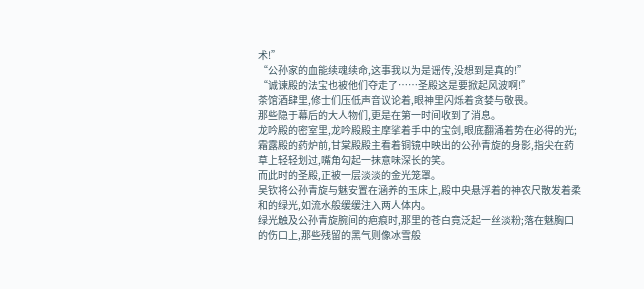术!”
“公孙家的血能续魂续命,这事我以为是谣传,没想到是真的!”
“诚谏殿的法宝也被他们夺走了……圣殿这是要掀起风波啊!”
茶馆酒肆里,修士们压低声音议论着,眼神里闪烁着贪婪与敬畏。
那些隐于幕后的大人物们,更是在第一时间收到了消息。
龙吟殿的密室里,龙吟殿殿主摩挲着手中的宝剑,眼底翻涌着势在必得的光;霜露殿的药炉前,甘棠殿殿主看着铜镜中映出的公孙青旋的身影,指尖在药草上轻轻划过,嘴角勾起一抹意味深长的笑。
而此时的圣殿,正被一层淡淡的金光笼罩。
吴钦将公孙青旋与魅安置在涵养的玉床上,殿中央悬浮着的神农尺散发着柔和的绿光,如流水般缓缓注入两人体内。
绿光触及公孙青旋腕间的疤痕时,那里的苍白竟泛起一丝淡粉;落在魅胸口的伤口上,那些残留的黑气则像冰雪般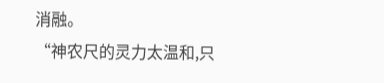消融。
“神农尺的灵力太温和,只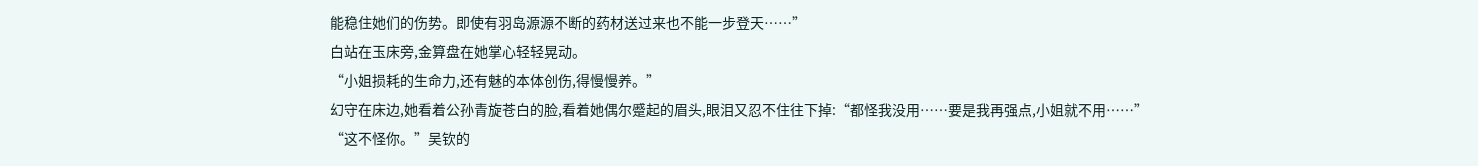能稳住她们的伤势。即使有羽岛源源不断的药材送过来也不能一步登天……”
白站在玉床旁,金算盘在她掌心轻轻晃动。
“小姐损耗的生命力,还有魅的本体创伤,得慢慢养。”
幻守在床边,她看着公孙青旋苍白的脸,看着她偶尔蹙起的眉头,眼泪又忍不住往下掉:“都怪我没用……要是我再强点,小姐就不用……”
“这不怪你。”吴钦的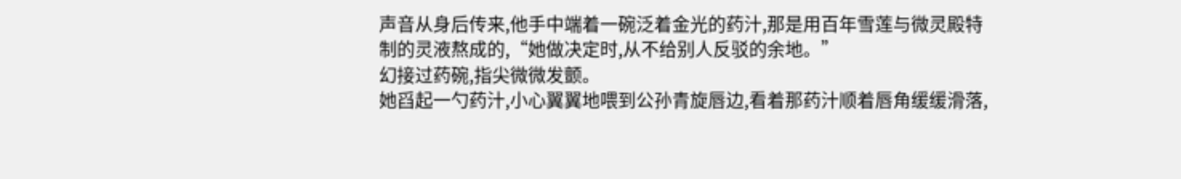声音从身后传来,他手中端着一碗泛着金光的药汁,那是用百年雪莲与微灵殿特制的灵液熬成的,“她做决定时,从不给别人反驳的余地。”
幻接过药碗,指尖微微发颤。
她舀起一勺药汁,小心翼翼地喂到公孙青旋唇边,看着那药汁顺着唇角缓缓滑落,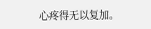心疼得无以复加。